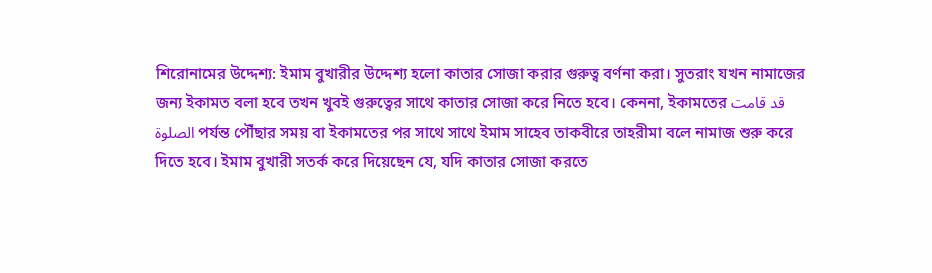শিরোনামের উদ্দেশ্য: ইমাম বুখারীর উদ্দেশ্য হলো কাতার সোজা করার গুরুত্ব বর্ণনা করা। সুতরাং যখন নামাজের জন্য ইকামত বলা হবে তখন খুবই গুরুত্বের সাথে কাতার সোজা করে নিতে হবে। কেননা, ইকামতের قد قامت الصلوة পর্যন্ত পৌঁছার সময় বা ইকামতের পর সাথে সাথে ইমাম সাহেব তাকবীরে তাহরীমা বলে নামাজ শুরু করে দিতে হবে। ইমাম বুখারী সতর্ক করে দিয়েছেন যে, যদি কাতার সোজা করতে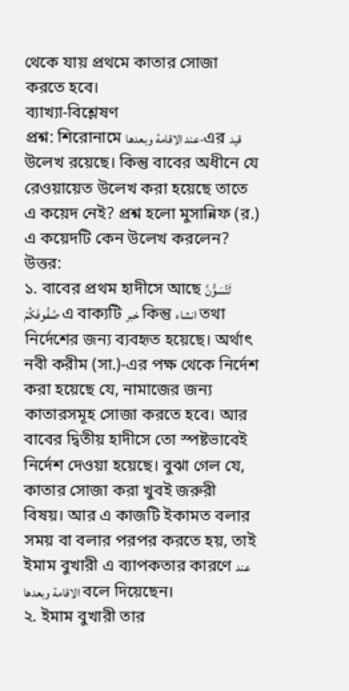থেকে যায় প্রথমে কাতার সোজা করতে হবে।
ব্যাখ্যা-বিশ্লেষণ
প্রশ্ন: শিরোনামে عند الاقامة وبعدها-এর قيد উলেখ রয়েছে। কিন্তু বাবের অধীনে যে রেওয়ায়েত উলেখ করা হয়েছে তাতে এ কয়েদ নেই? প্রশ্ন হলো মুসান্নিফ (র.) এ কয়েদটি কেন উলেখ করলেন?
উত্তর:
১. বাবের প্রথম হাদীসে আছে لَتُسَوُّنَّ صُفُوفَكُمْ এ বাক্যটি خبر কিন্তু انشاء তথা নির্দেশের জন্য ব্যবহৃত হয়েছে। অর্থাৎ নবী করীম (সা.)-এর পক্ষ থেকে নির্দেশ করা হয়েছে যে, নামাজের জন্য কাতারসমূহ সোজা করতে হবে। আর বাবের দ্বিতীয় হাদীসে তো স্পষ্টভাবেই নির্দেশ দেওয়া হয়েছে। বুঝা গেল যে, কাতার সোজা করা খুবই জরুরী বিষয়। আর এ কাজটি ইকামত বলার সময় বা বলার পরপর করতে হয়, তাই ইমাম বুখারী এ ব্যাপকতার কারণে عند الاقامة وبعدها বলে দিয়েছেন।
২. ইমাম বুখারী তার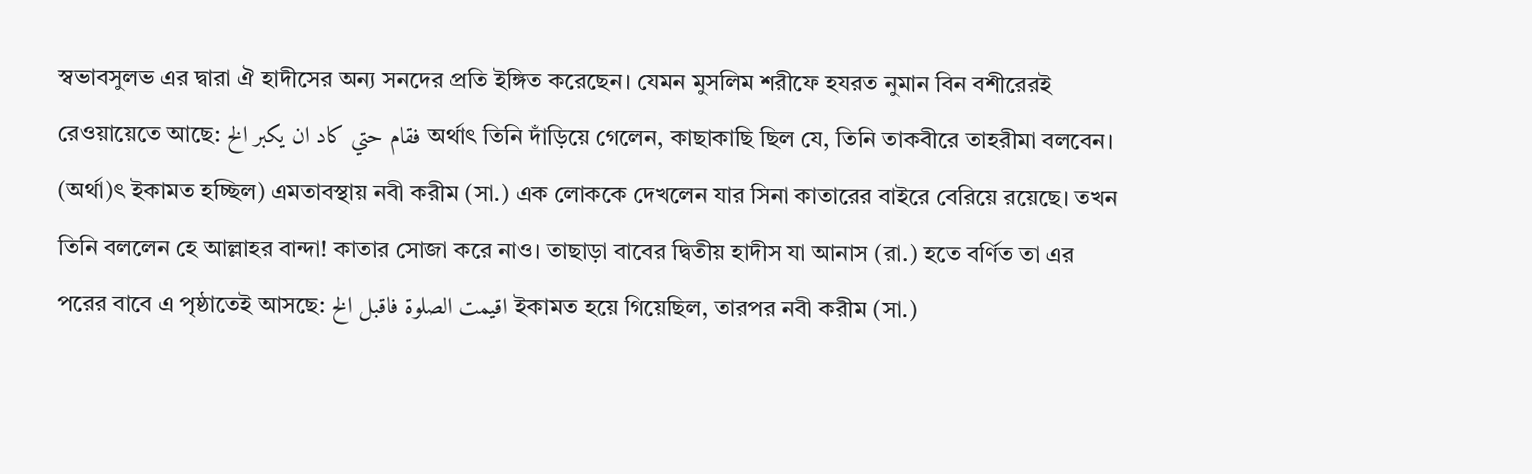স্বভাবসুলভ এর দ্বারা ঐ হাদীসের অন্য সনদের প্রতি ইঙ্গিত করেছেন। যেমন মুসলিম শরীফে হযরত নুমান বিন বশীরেরই রেওয়ায়েতে আছে: فقام حتي كاد ان يكبر الخ অর্থাৎ তিনি দাঁড়িয়ে গেলেন, কাছাকাছি ছিল যে, তিনি তাকবীরে তাহরীমা বলবেন। (অর্থা)ৎ ইকামত হচ্ছিল) এমতাবস্থায় নবী করীম (সা.) এক লোককে দেখলেন যার সিনা কাতারের বাইরে বেরিয়ে রয়েছে। তখন তিনি বললেন হে আল্লাহর বান্দা! কাতার সোজা করে নাও। তাছাড়া বাবের দ্বিতীয় হাদীস যা আনাস (রা.) হতে বর্ণিত তা এর পরের বাবে এ পৃষ্ঠাতেই আসছে: اقيمت الصلوة فاقبل الخ ইকামত হয়ে গিয়েছিল, তারপর নবী করীম (সা.)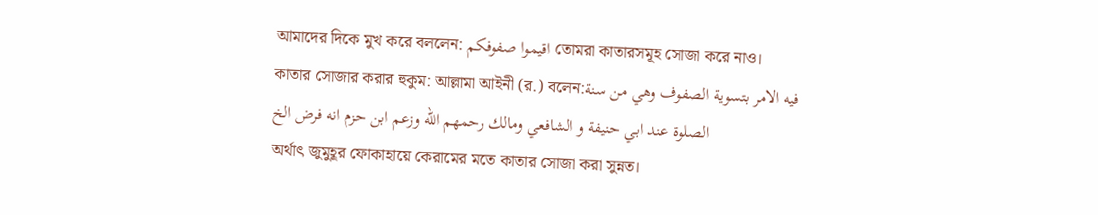আমাদের দিকে মুখ করে বললেন: اقيموا صفوفكم তোমরা কাতারসমূহ সোজা করে নাও।
কাতার সোজার করার হুকুম: আল্লামা আইনী (র.) বলেন:فيه الامر بتسوية الصفوف وهي من سنة الصلوة عند ابي حنيفة و الشافعي ومالك رحمهم الله وزعم ابن حزم انه فرض الخ
অর্থাৎ জুমুহূর ফোকাহায়ে কেরামের মতে কাতার সোজা করা সুন্নত।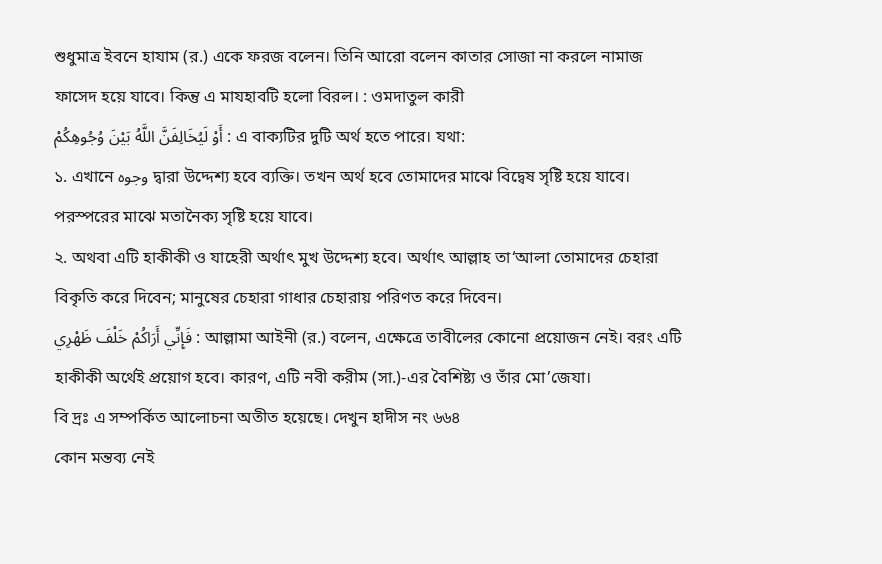শুধুমাত্র ইবনে হাযাম (র.) একে ফরজ বলেন। তিনি আরো বলেন কাতার সোজা না করলে নামাজ ফাসেদ হয়ে যাবে। কিন্তু এ মাযহাবটি হলো বিরল। : ওমদাতুল কারী
أَوْ لَيُخَالِفَنَّ اللَّهُ بَيْنَ وُجُوهِكُمْ : এ বাক্যটির দুটি অর্থ হতে পারে। যথা:
১. এখানে وجوه দ্বারা উদ্দেশ্য হবে ব্যক্তি। তখন অর্থ হবে তোমাদের মাঝে বিদ্বেষ সৃষ্টি হয়ে যাবে। পরস্পরের মাঝে মতানৈক্য সৃষ্টি হয়ে যাবে।
২. অথবা এটি হাকীকী ও যাহেরী অর্থাৎ মুখ উদ্দেশ্য হবে। অর্থাৎ আল্লাহ তা‘আলা তোমাদের চেহারা বিকৃতি করে দিবেন; মানুষের চেহারা গাধার চেহারায় পরিণত করে দিবেন।
فَإِنِّي أَرَاكُمْ خَلْفَ ظَهْرِي : আল্লামা আইনী (র.) বলেন, এক্ষেত্রে তাবীলের কোনো প্রয়োজন নেই। বরং এটি হাকীকী অর্থেই প্রয়োগ হবে। কারণ, এটি নবী করীম (সা.)-এর বৈশিষ্ট্য ও তাঁর মো’জেযা।
বি দ্রঃ এ সম্পর্কিত আলোচনা অতীত হয়েছে। দেখুন হাদীস নং ৬৬৪
কোন মন্তব্য নেই